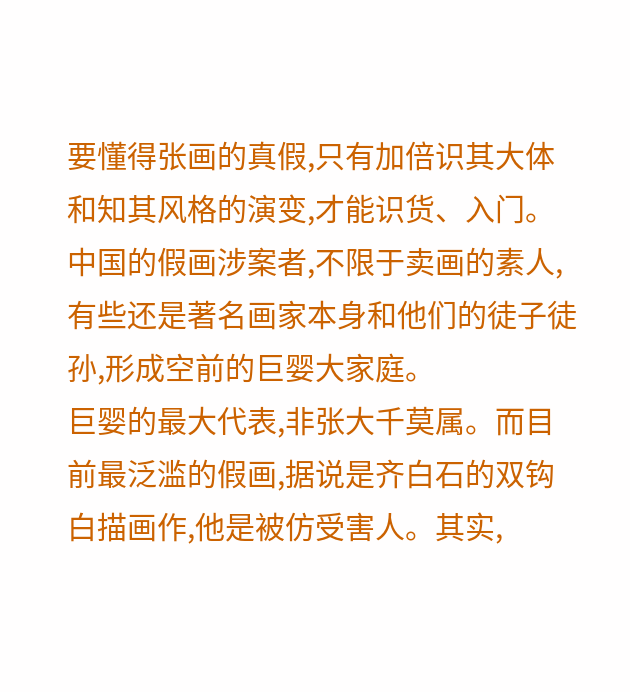要懂得张画的真假,只有加倍识其大体和知其风格的演变,才能识货、入门。
中国的假画涉案者,不限于卖画的素人,有些还是著名画家本身和他们的徒子徒孙,形成空前的巨婴大家庭。
巨婴的最大代表,非张大千莫属。而目前最泛滥的假画,据说是齐白石的双钩白描画作,他是被仿受害人。其实,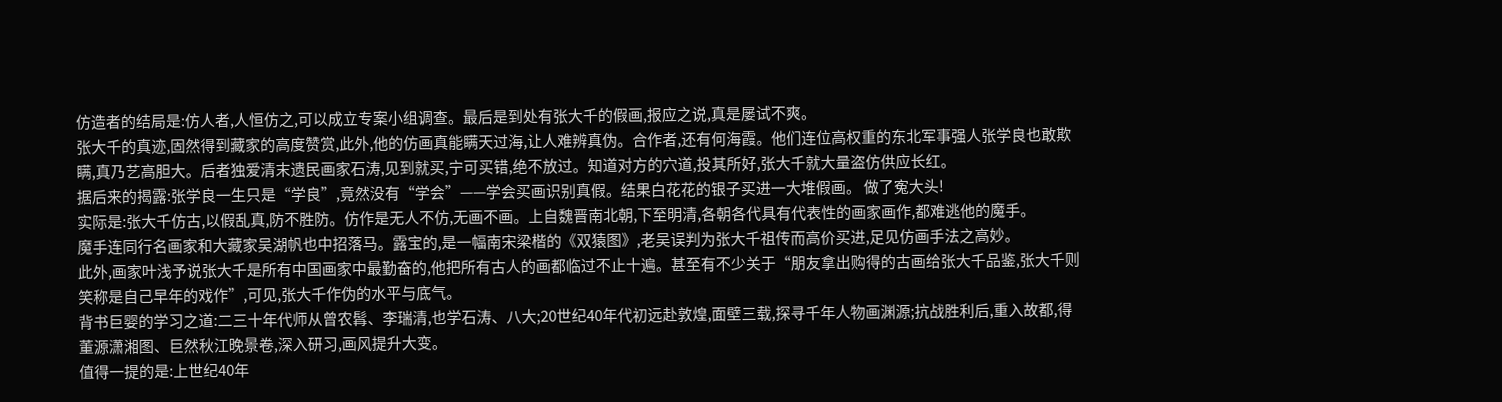仿造者的结局是:仿人者,人恒仿之,可以成立专案小组调查。最后是到处有张大千的假画,报应之说,真是屡试不爽。
张大千的真迹,固然得到藏家的高度赞赏,此外,他的仿画真能瞒天过海,让人难辨真伪。合作者,还有何海霞。他们连位高权重的东北军事强人张学良也敢欺瞒,真乃艺高胆大。后者独爱清末遗民画家石涛,见到就买,宁可买错,绝不放过。知道对方的穴道,投其所好,张大千就大量盗仿供应长红。
据后来的揭露:张学良一生只是“学良”,竟然没有“学会”——学会买画识别真假。结果白花花的银子买进一大堆假画。 做了寃大头!
实际是:张大千仿古,以假乱真,防不胜防。仿作是无人不仿,无画不画。上自魏晋南北朝,下至明清,各朝各代具有代表性的画家画作,都难逃他的魔手。
魔手连同行名画家和大藏家吴湖帆也中招落马。露宝的,是一幅南宋梁楷的《双猿图》,老吴误判为张大千祖传而高价买进,足见仿画手法之高妙。
此外,画家叶浅予说张大千是所有中国画家中最勤奋的,他把所有古人的画都临过不止十遍。甚至有不少关于“朋友拿出购得的古画给张大千品鉴,张大千则笑称是自己早年的戏作”,可见,张大千作伪的水平与底气。
背书巨婴的学习之道:二三十年代师从曾农髥、李瑞清,也学石涛、八大;20世纪40年代初远赴敦煌,面壁三载,探寻千年人物画渊源;抗战胜利后,重入故都,得董源潇湘图、巨然秋江晚景卷,深入研习,画风提升大变。
值得一提的是:上世纪40年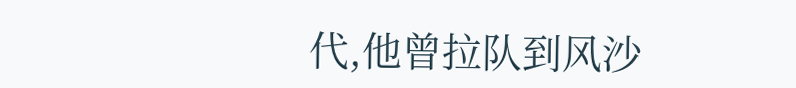代,他曾拉队到风沙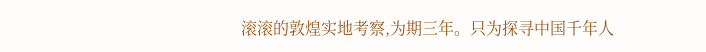滚滚的敦煌实地考察,为期三年。只为探寻中国千年人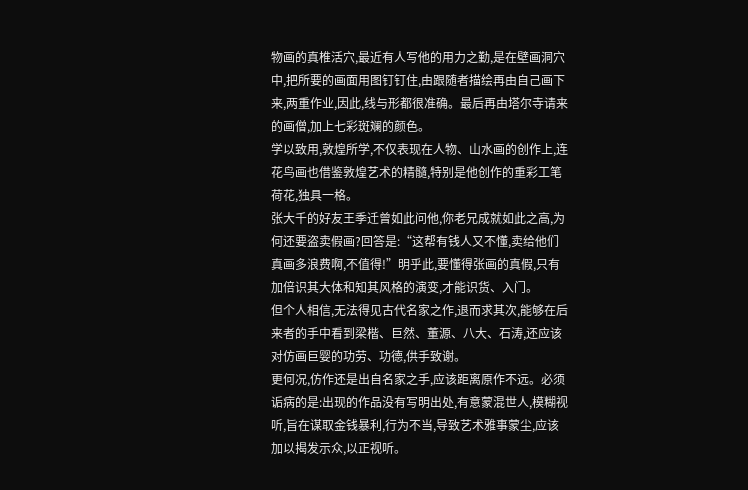物画的真椎活穴,最近有人写他的用力之勤,是在壁画洞穴中,把所要的画面用图钉钉住,由跟随者描绘再由自己画下来,两重作业,因此,线与形都很准确。最后再由塔尔寺请来的画僧,加上七彩斑斓的颜色。
学以致用,敦煌所学,不仅表现在人物、山水画的创作上,连花鸟画也借鉴敦煌艺术的精髓,特别是他创作的重彩工笔荷花,独具一格。
张大千的好友王季迁曾如此问他,你老兄成就如此之高,为何还要盗卖假画?回答是:“这帮有钱人又不懂,卖给他们真画多浪费啊,不值得!”明乎此,要懂得张画的真假,只有加倍识其大体和知其风格的演变,才能识货、入门。
但个人相信,无法得见古代名家之作,退而求其次,能够在后来者的手中看到梁楷、巨然、董源、八大、石涛,还应该对仿画巨婴的功劳、功德,供手致谢。
更何况,仿作还是出自名家之手,应该距离原作不远。必须诟病的是:出现的作品没有写明出处,有意蒙混世人,模糊视听,旨在谋取金钱暴利,行为不当,导致艺术雅事蒙尘,应该加以揭发示众,以正视听。